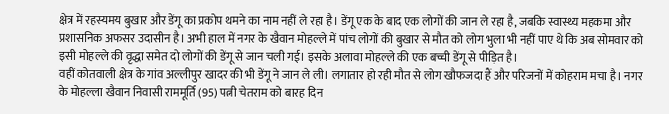क्षेत्र में रहस्यमय बुखार और डेंगू का प्रकोप थमने का नाम नहीं ले रहा है। डेंगू एक के बाद एक लोगों की जान ले रहा है, जबकि स्वास्थ्य महकमा और प्रशासनिक अफसर उदासीन है। अभी हाल में नगर के खैवान मोहल्ले में पांच लोगों की बुखार से मौत को लोग भुला भी नहीं पाए थे कि अब सोमवार को इसी मोहल्ले की वृद्धा समेत दो लोगों की डेंगू से जान चली गई। इसके अलावा मोहल्ले की एक बच्ची डेंगू से पीड़ित है।
वहीं कोतवाली क्षेत्र के गांव अल्लीपुर खादर की भी डेंगू ने जान ले ली। लगातार हो रही मौत से लोग खौफजदा हैं और परिजनों में कोहराम मचा है। नगर के मोहल्ला खैवान निवासी राममूर्ति (95) पत्नी चेतराम को बारह दिन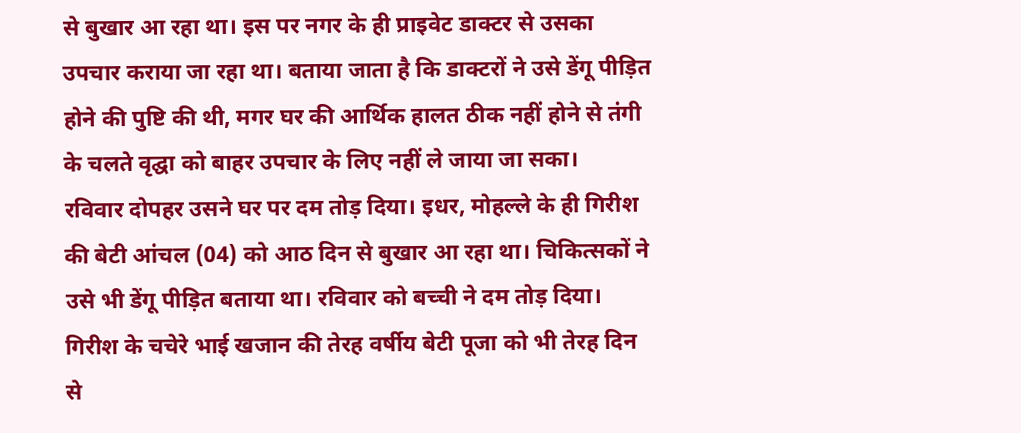से बुखार आ रहा था। इस पर नगर के ही प्राइवेट डाक्टर से उसका उपचार कराया जा रहा था। बताया जाता है कि डाक्टरों ने उसे डेंगू पीड़ित होने की पुष्टि की थी, मगर घर की आर्थिक हालत ठीक नहीं होने से तंगी के चलते वृद्घा को बाहर उपचार के लिए नहीं ले जाया जा सका।
रविवार दोपहर उसने घर पर दम तोड़ दिया। इधर, मोहल्ले के ही गिरीश की बेटी आंचल (04) को आठ दिन से बुखार आ रहा था। चिकित्सकों ने उसे भी डेंगू पीड़ित बताया था। रविवार को बच्ची ने दम तोड़ दिया। गिरीश के चचेरे भाई खजान की तेरह वर्षीय बेटी पूजा को भी तेरह दिन से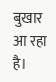बुखार आ रहा है।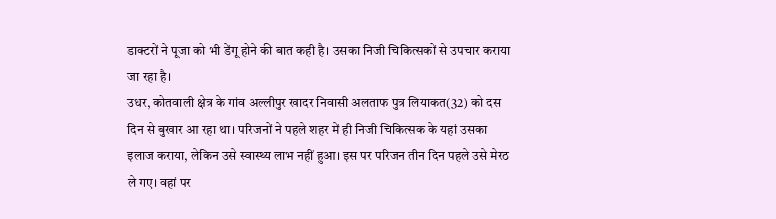डाक्टरों ने पूजा को भी डेंगू होने की बात कही है। उसका निजी चिकित्सकों से उपचार कराया जा रहा है।
उधर, कोतवाली क्षेत्र के गांव अल्लीपुर खादर निवासी अलताफ पुत्र लियाकत(32) को दस दिन से बुखार आ रहा था। परिजनों ने पहले शहर में ही निजी चिकित्सक के यहां उसका इलाज कराया, लेकिन उसे स्वास्थ्य लाभ नहीं हुआ। इस पर परिजन तीन दिन पहले उसे मेरठ ले गए। वहां पर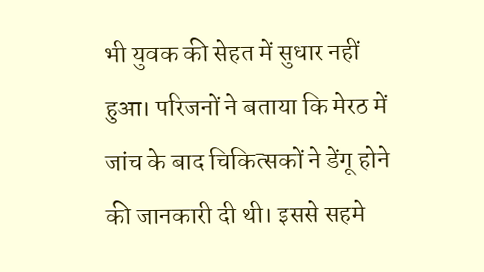भी युवक की सेहत में सुधार नहीं हुआ। परिजनों ने बताया कि मेरठ में जांच के बाद चिकित्सकों ने डेंगू होने की जानकारी दी थी। इससे सहमे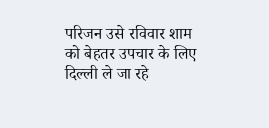परिजन उसे रविवार शाम को बेहतर उपचार के लिए दिल्ली ले जा रहे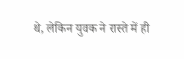थे, लेकिन युवक ने रास्ते में ही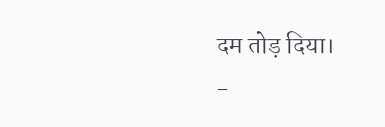दम तोड़ दिया।
-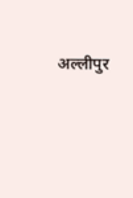अल्लीपुर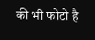की भी फोटो है